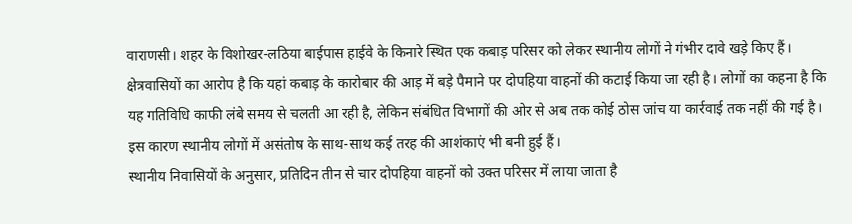वाराणसी। शहर के विशोखर-लठिया बाईपास हाईवे के किनारे स्थित एक कबाड़ परिसर को लेकर स्थानीय लोगों ने गंभीर दावे खड़े किए हैं। क्षेत्रवासियों का आरोप है कि यहां कबाड़ के कारोबार की आड़ में बड़े पैमाने पर दोपहिया वाहनों की कटाई किया जा रही है। लोगों का कहना है कि यह गतिविधि काफी लंबे समय से चलती आ रही है, लेकिन संबंधित विभागों की ओर से अब तक कोई ठोस जांच या कार्रवाई तक नहीं की गई है। इस कारण स्थानीय लोगों में असंतोष के साथ-साथ कई तरह की आशंकाएं भी बनी हुई हैं।
स्थानीय निवासियों के अनुसार, प्रतिदिन तीन से चार दोपहिया वाहनों को उक्त परिसर में लाया जाता है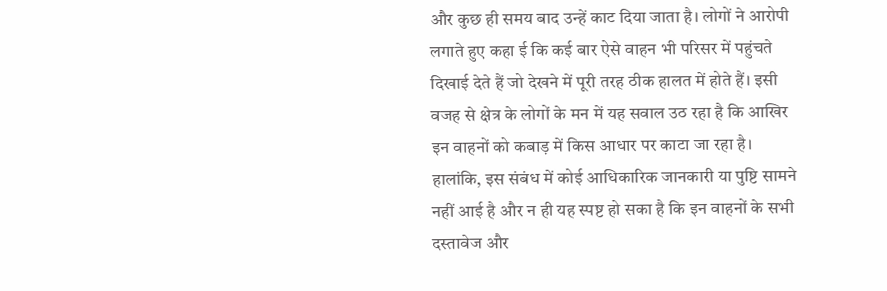और कुछ ही समय बाद उन्हें काट दिया जाता है। लोगों ने आरोपी लगाते हुए कहा ई कि कई बार ऐसे वाहन भी परिसर में पहुंचते दिखाई देते हैं जो देखने में पूरी तरह ठीक हालत में होते हैं। इसी वजह से क्षेत्र के लोगों के मन में यह सवाल उठ रहा है कि आखिर इन वाहनों को कबाड़ में किस आधार पर काटा जा रहा है। हालांकि, इस संबंध में कोई आधिकारिक जानकारी या पुष्टि सामने नहीं आई है और न ही यह स्पष्ट हो सका है कि इन वाहनों के सभी दस्तावेज और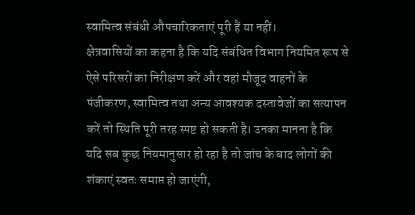स्वामित्व संबंधी औपचारिकताएं पूरी हैं या नहीं।
क्षेत्रवासियों का कहना है कि यदि संबंधित विभाग नियमित रूप से ऐसे परिसरों का निरीक्षण करें और वहां मौजूद वाहनों के पंजीकरण, स्वामित्व तथा अन्य आवश्यक दस्तावेजों का सत्यापन करें तो स्थिति पूरी तरह स्पष्ट हो सकती है। उनका मानना है कि यदि सब कुछ नियमानुसार हो रहा है तो जांच के बाद लोगों की शंकाएं स्वतः समाप्त हो जाएंगी,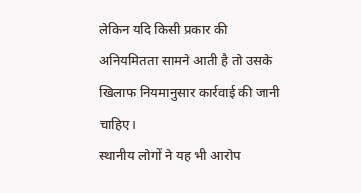लेकिन यदि किसी प्रकार की अनियमितता सामने आती है तो उसके खिलाफ नियमानुसार कार्रवाई की जानी चाहिए।
स्थानीय लोगों ने यह भी आरोप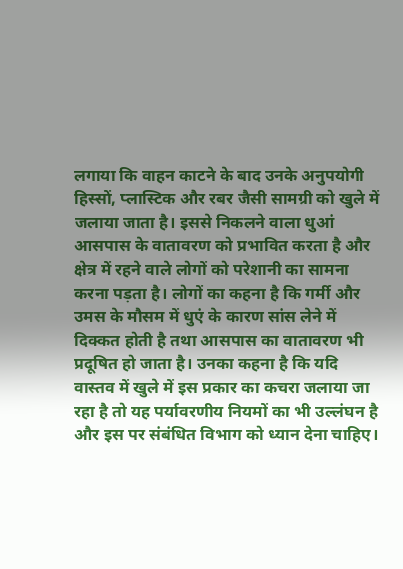लगाया कि वाहन काटने के बाद उनके अनुपयोगी हिस्सों, प्लास्टिक और रबर जैसी सामग्री को खुले में जलाया जाता है। इससे निकलने वाला धुआं आसपास के वातावरण को प्रभावित करता है और क्षेत्र में रहने वाले लोगों को परेशानी का सामना करना पड़ता है। लोगों का कहना है कि गर्मी और उमस के मौसम में धुएं के कारण सांस लेने में दिक्कत होती है तथा आसपास का वातावरण भी प्रदूषित हो जाता है। उनका कहना है कि यदि वास्तव में खुले में इस प्रकार का कचरा जलाया जा रहा है तो यह पर्यावरणीय नियमों का भी उल्लंघन है और इस पर संबंधित विभाग को ध्यान देना चाहिए।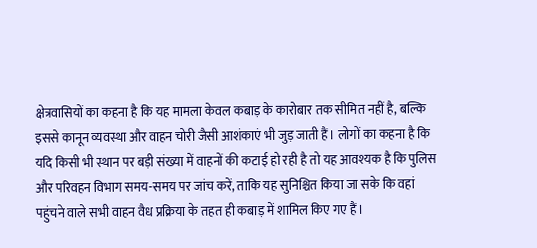क्षेत्रवासियों का कहना है कि यह मामला केवल कबाड़ के कारोबार तक सीमित नहीं है, बल्कि इससे कानून व्यवस्था और वाहन चोरी जैसी आशंकाएं भी जुड़ जाती हैं। लोगों का कहना है कि यदि किसी भी स्थान पर बड़ी संख्या में वाहनों की कटाई हो रही है तो यह आवश्यक है कि पुलिस और परिवहन विभाग समय-समय पर जांच करें, ताकि यह सुनिश्चित किया जा सके कि वहां पहुंचने वाले सभी वाहन वैध प्रक्रिया के तहत ही कबाड़ में शामिल किए गए हैं।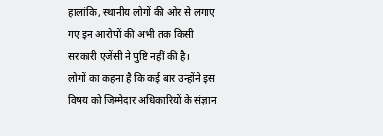हालांकि, स्थानीय लोगों की ओर से लगाए गए इन आरोपों की अभी तक किसी सरकारी एजेंसी ने पुष्टि नहीं की है।
लोगों का कहना है कि कई बार उन्होंने इस विषय को जिम्मेदार अधिकारियों के संज्ञान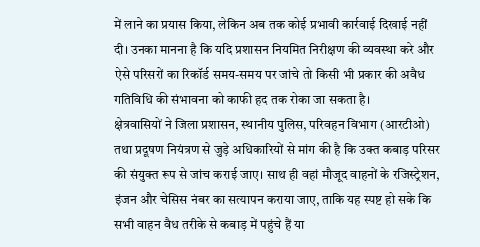में लाने का प्रयास किया, लेकिन अब तक कोई प्रभावी कार्रवाई दिखाई नहीं दी। उनका मानना है कि यदि प्रशासन नियमित निरीक्षण की व्यवस्था करे और ऐसे परिसरों का रिकॉर्ड समय-समय पर जांचे तो किसी भी प्रकार की अवैध गतिविधि की संभावना को काफी हद तक रोका जा सकता है।
क्षेत्रवासियों ने जिला प्रशासन, स्थानीय पुलिस, परिवहन विभाग (आरटीओ) तथा प्रदूषण नियंत्रण से जुड़े अधिकारियों से मांग की है कि उक्त कबाड़ परिसर की संयुक्त रूप से जांच कराई जाए। साथ ही वहां मौजूद वाहनों के रजिस्ट्रेशन, इंजन और चेसिस नंबर का सत्यापन कराया जाए, ताकि यह स्पष्ट हो सके कि सभी वाहन वैध तरीके से कबाड़ में पहुंचे हैं या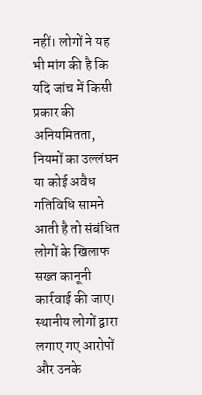नहीं। लोगों ने यह भी मांग की है कि यदि जांच में किसी प्रकार की अनियमितता, नियमों का उल्लंघन या कोई अवैध गतिविधि सामने आती है तो संबंधित लोगों के खिलाफ सख्त कानूनी कार्रवाई की जाए।
स्थानीय लोगों द्वारा लगाए गए आरोपों और उनके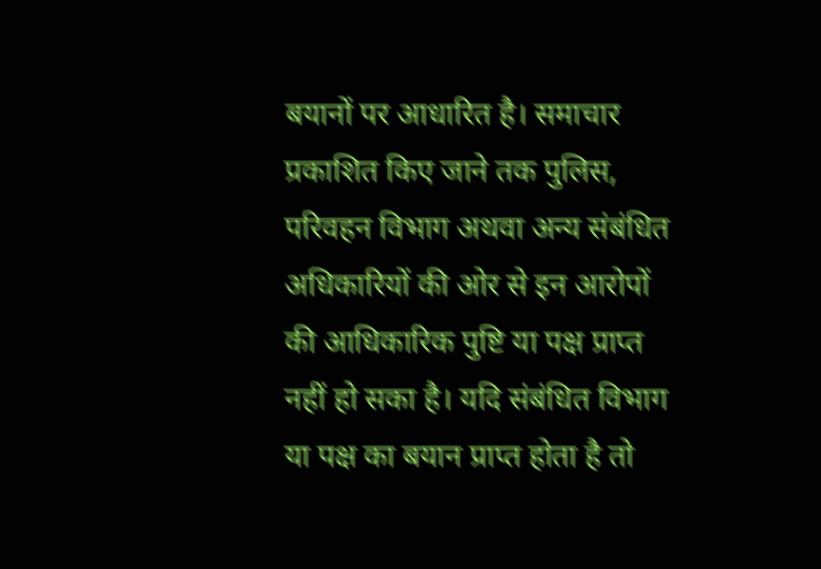बयानों पर आधारित है। समाचार प्रकाशित किए जाने तक पुलिस, परिवहन विभाग अथवा अन्य संबंधित अधिकारियों की ओर से इन आरोपों की आधिकारिक पुष्टि या पक्ष प्राप्त नहीं हो सका है। यदि संबंधित विभाग या पक्ष का बयान प्राप्त होता है तो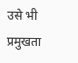उसे भी प्रमुखता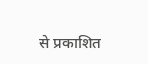से प्रकाशित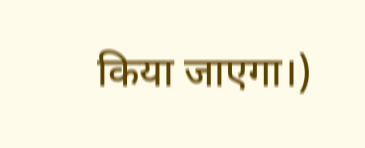किया जाएगा।)